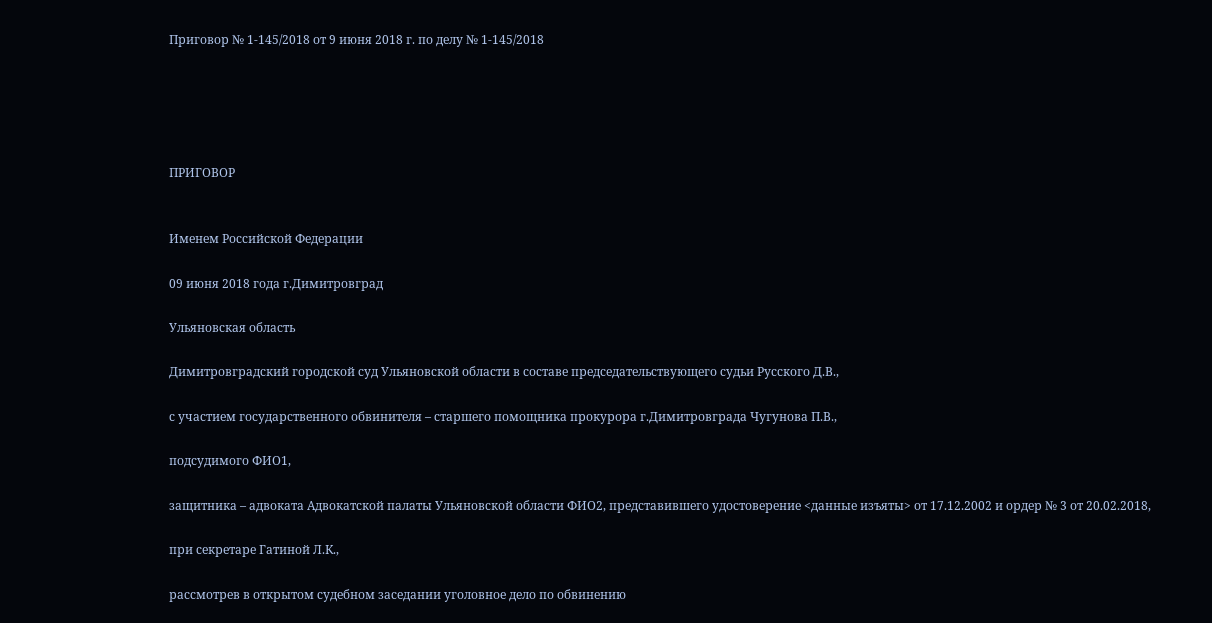Приговор № 1-145/2018 от 9 июня 2018 г. по делу № 1-145/2018





ПРИГОВОР


Именем Российской Федерации

09 июня 2018 года г.Димитровград

Ульяновская область

Димитровградский городской суд Ульяновской области в составе председательствующего судьи Русского Д.В.,

с участием государственного обвинителя – старшего помощника прокурора г.Димитровграда Чугунова П.В.,

подсудимого ФИО1,

защитника – адвоката Адвокатской палаты Ульяновской области ФИО2, представившего удостоверение <данные изъяты> от 17.12.2002 и ордер № 3 от 20.02.2018,

при секретаре Гатиной Л.К.,

рассмотрев в открытом судебном заседании уголовное дело по обвинению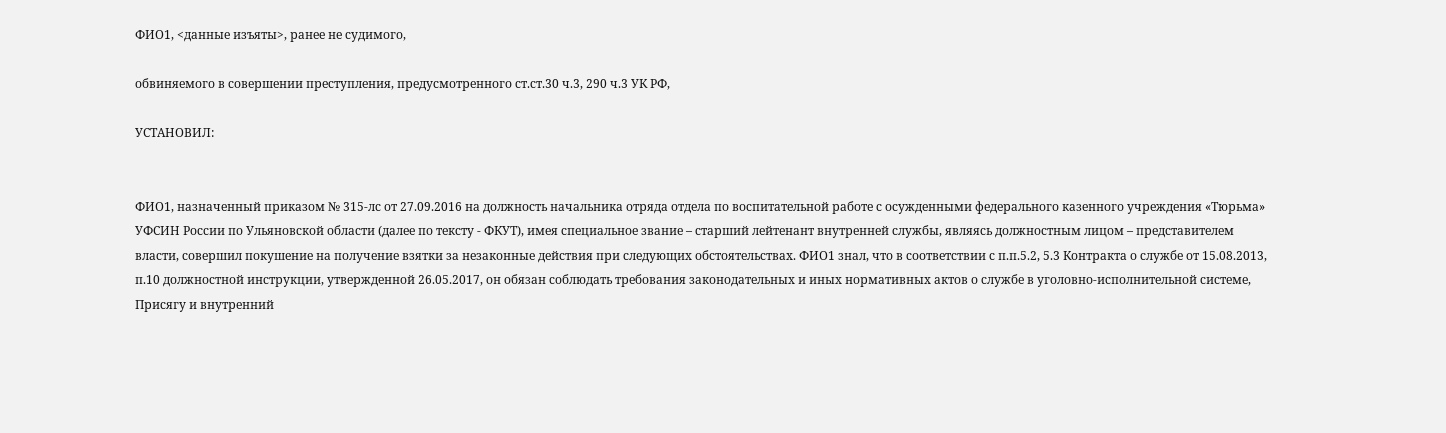ФИО1, <данные изъяты>, ранее не судимого,

обвиняемого в совершении преступления, предусмотренного ст.ст.30 ч.3, 290 ч.3 УК РФ,

УСТАНОВИЛ:


ФИО1, назначенный приказом № 315-лс от 27.09.2016 на должность начальника отряда отдела по воспитательной работе с осужденными федерального казенного учреждения «Тюрьма» УФСИН России по Ульяновской области (далее по тексту - ФКУТ), имея специальное звание – старший лейтенант внутренней службы, являясь должностным лицом – представителем власти, совершил покушение на получение взятки за незаконные действия при следующих обстоятельствах. ФИО1 знал, что в соответствии с п.п.5.2, 5.3 Контракта о службе от 15.08.2013, п.10 должностной инструкции, утвержденной 26.05.2017, он обязан соблюдать требования законодательных и иных нормативных актов о службе в уголовно-исполнительной системе, Присягу и внутренний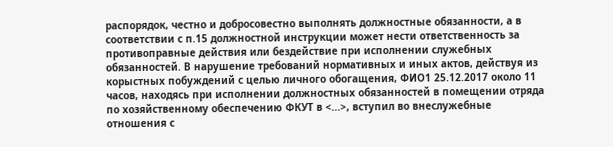распорядок, честно и добросовестно выполнять должностные обязанности, а в соответствии с п.15 должностной инструкции может нести ответственность за противоправные действия или бездействие при исполнении служебных обязанностей. В нарушение требований нормативных и иных актов, действуя из корыстных побуждений с целью личного обогащения, ФИО1 25.12.2017 около 11 часов, находясь при исполнении должностных обязанностей в помещении отряда по хозяйственному обеспечению ФКУТ в <...>, вступил во внеслужебные отношения с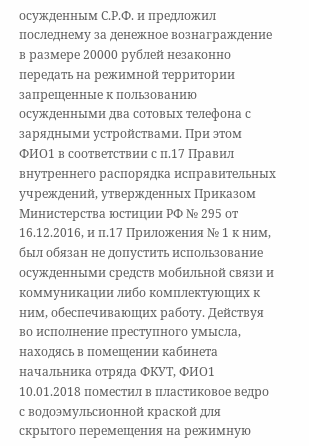осужденным С.Р.Ф. и предложил последнему за денежное вознаграждение в размере 20000 рублей незаконно передать на режимной территории запрещенные к пользованию осужденными два сотовых телефона с зарядными устройствами. При этом ФИО1 в соответствии с п.17 Правил внутреннего распорядка исправительных учреждений, утвержденных Приказом Министерства юстиции РФ № 295 от 16.12.2016, и п.17 Приложения № 1 к ним, был обязан не допустить использование осужденными средств мобильной связи и коммуникации либо комплектующих к ним, обеспечивающих работу. Действуя во исполнение преступного умысла, находясь в помещении кабинета начальника отряда ФКУТ, ФИО1 10.01.2018 поместил в пластиковое ведро с водоэмульсионной краской для скрытого перемещения на режимную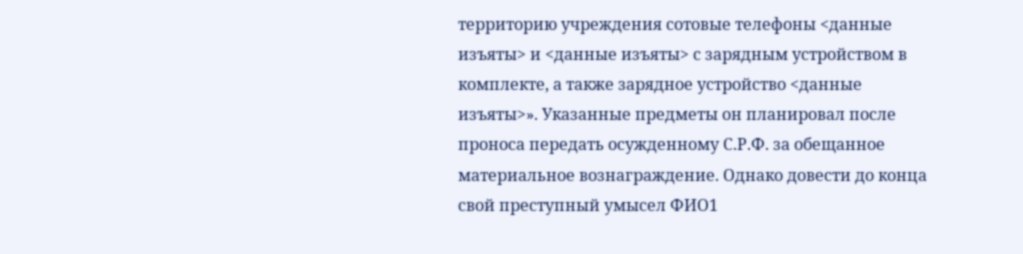территорию учреждения сотовые телефоны <данные изъяты> и <данные изъяты> с зарядным устройством в комплекте, а также зарядное устройство <данные изъяты>». Указанные предметы он планировал после проноса передать осужденному С.Р.Ф. за обещанное материальное вознаграждение. Однако довести до конца свой преступный умысел ФИО1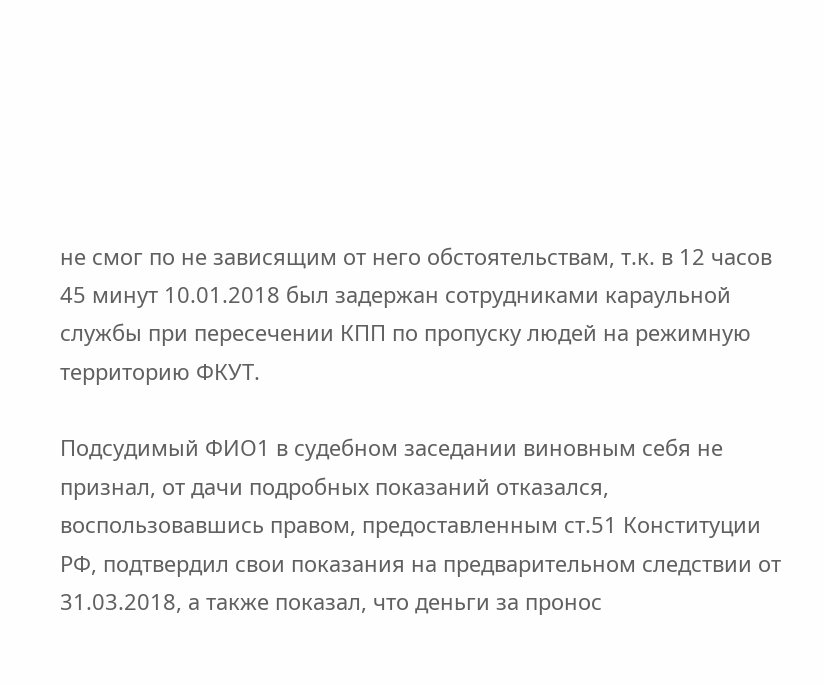не смог по не зависящим от него обстоятельствам, т.к. в 12 часов 45 минут 10.01.2018 был задержан сотрудниками караульной службы при пересечении КПП по пропуску людей на режимную территорию ФКУТ.

Подсудимый ФИО1 в судебном заседании виновным себя не признал, от дачи подробных показаний отказался, воспользовавшись правом, предоставленным ст.51 Конституции РФ, подтвердил свои показания на предварительном следствии от 31.03.2018, а также показал, что деньги за пронос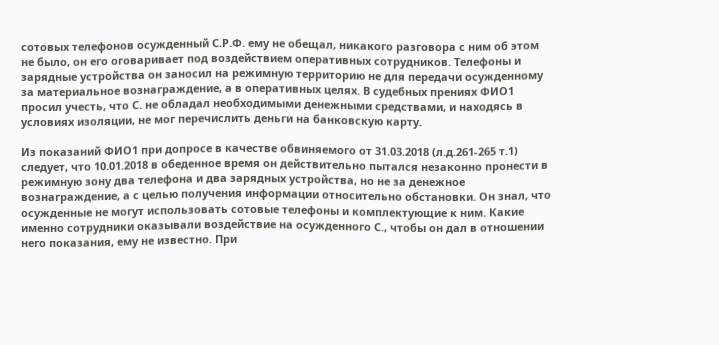сотовых телефонов осужденный С.Р.Ф. ему не обещал, никакого разговора с ним об этом не было, он его оговаривает под воздействием оперативных сотрудников. Телефоны и зарядные устройства он заносил на режимную территорию не для передачи осужденному за материальное вознаграждение, а в оперативных целях. В судебных прениях ФИО1 просил учесть, что С. не обладал необходимыми денежными средствами, и находясь в условиях изоляции, не мог перечислить деньги на банковскую карту.

Из показаний ФИО1 при допросе в качестве обвиняемого от 31.03.2018 (л.д.261-265 т.1) следует, что 10.01.2018 в обеденное время он действительно пытался незаконно пронести в режимную зону два телефона и два зарядных устройства, но не за денежное вознаграждение, а с целью получения информации относительно обстановки. Он знал, что осужденные не могут использовать сотовые телефоны и комплектующие к ним. Какие именно сотрудники оказывали воздействие на осужденного С., чтобы он дал в отношении него показания, ему не известно. При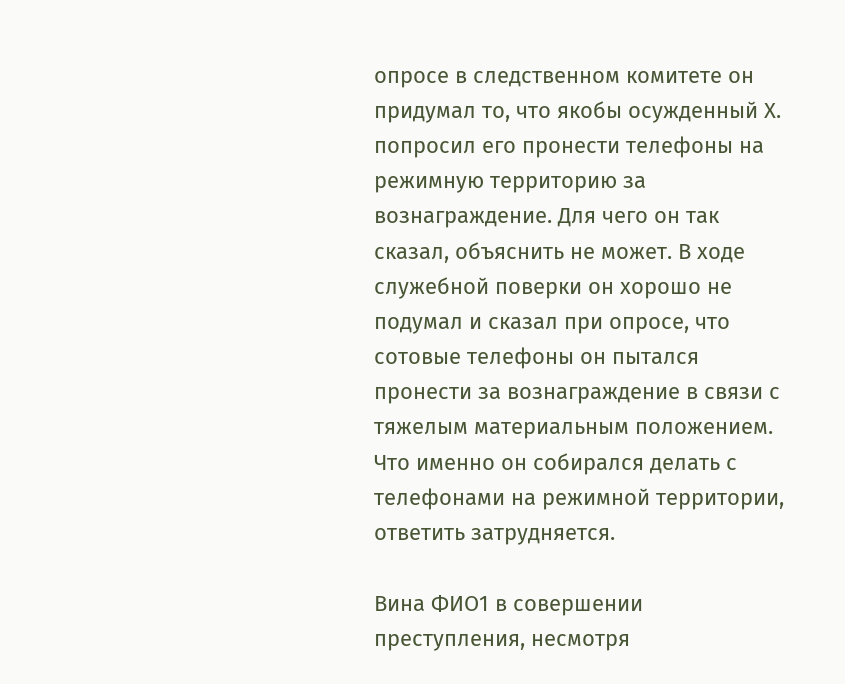опросе в следственном комитете он придумал то, что якобы осужденный Х. попросил его пронести телефоны на режимную территорию за вознаграждение. Для чего он так сказал, объяснить не может. В ходе служебной поверки он хорошо не подумал и сказал при опросе, что сотовые телефоны он пытался пронести за вознаграждение в связи с тяжелым материальным положением. Что именно он собирался делать с телефонами на режимной территории, ответить затрудняется.

Вина ФИО1 в совершении преступления, несмотря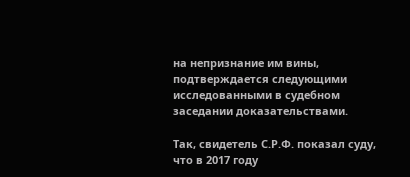на непризнание им вины, подтверждается следующими исследованными в судебном заседании доказательствами.

Так, свидетель С.Р.Ф. показал суду, что в 2017 году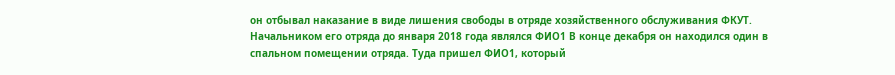он отбывал наказание в виде лишения свободы в отряде хозяйственного обслуживания ФКУТ. Начальником его отряда до января 2018 года являлся ФИО1 В конце декабря он находился один в спальном помещении отряда. Туда пришел ФИО1, который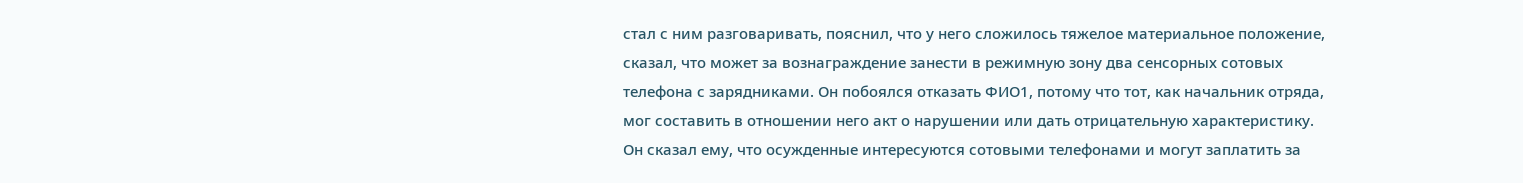стал с ним разговаривать, пояснил, что у него сложилось тяжелое материальное положение, сказал, что может за вознаграждение занести в режимную зону два сенсорных сотовых телефона с зарядниками. Он побоялся отказать ФИО1, потому что тот, как начальник отряда, мог составить в отношении него акт о нарушении или дать отрицательную характеристику. Он сказал ему, что осужденные интересуются сотовыми телефонами и могут заплатить за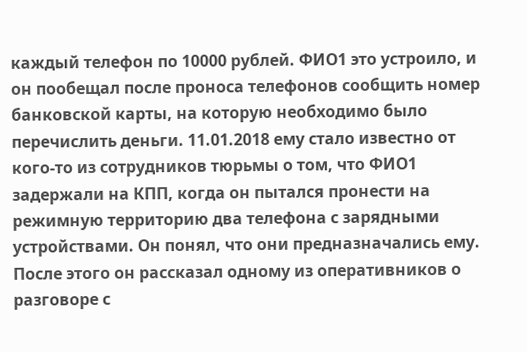каждый телефон по 10000 рублей. ФИО1 это устроило, и он пообещал после проноса телефонов сообщить номер банковской карты, на которую необходимо было перечислить деньги. 11.01.2018 ему стало известно от кого-то из сотрудников тюрьмы о том, что ФИО1 задержали на КПП, когда он пытался пронести на режимную территорию два телефона с зарядными устройствами. Он понял, что они предназначались ему. После этого он рассказал одному из оперативников о разговоре с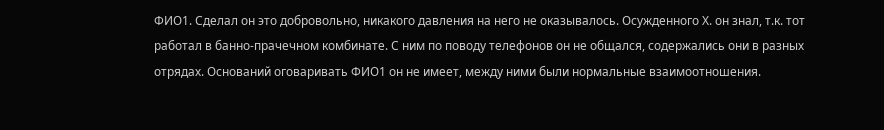ФИО1. Сделал он это добровольно, никакого давления на него не оказывалось. Осужденного Х. он знал, т.к. тот работал в банно-прачечном комбинате. С ним по поводу телефонов он не общался, содержались они в разных отрядах. Оснований оговаривать ФИО1 он не имеет, между ними были нормальные взаимоотношения.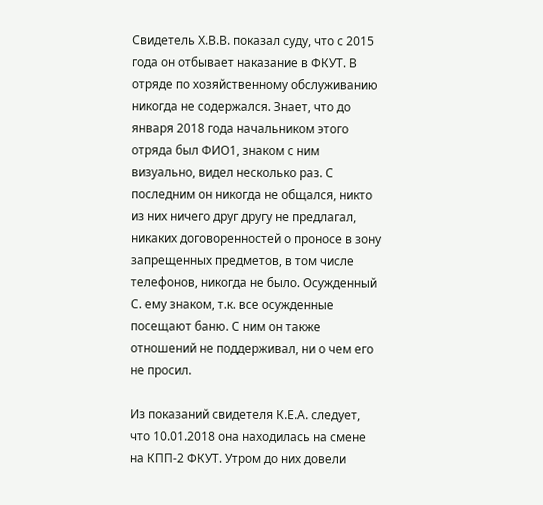Свидетель Х.В.В. показал суду, что с 2015 года он отбывает наказание в ФКУТ. В отряде по хозяйственному обслуживанию никогда не содержался. Знает, что до января 2018 года начальником этого отряда был ФИО1, знаком с ним визуально, видел несколько раз. С последним он никогда не общался, никто из них ничего друг другу не предлагал, никаких договоренностей о проносе в зону запрещенных предметов, в том числе телефонов, никогда не было. Осужденный С. ему знаком, т.к. все осужденные посещают баню. С ним он также отношений не поддерживал, ни о чем его не просил.

Из показаний свидетеля К.Е.А. следует, что 10.01.2018 она находилась на смене на КПП-2 ФКУТ. Утром до них довели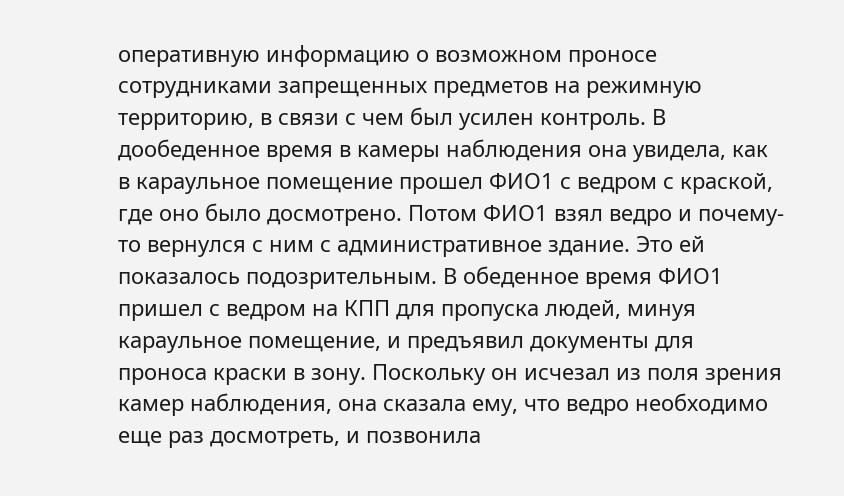оперативную информацию о возможном проносе сотрудниками запрещенных предметов на режимную территорию, в связи с чем был усилен контроль. В дообеденное время в камеры наблюдения она увидела, как в караульное помещение прошел ФИО1 с ведром с краской, где оно было досмотрено. Потом ФИО1 взял ведро и почему-то вернулся с ним с административное здание. Это ей показалось подозрительным. В обеденное время ФИО1 пришел с ведром на КПП для пропуска людей, минуя караульное помещение, и предъявил документы для проноса краски в зону. Поскольку он исчезал из поля зрения камер наблюдения, она сказала ему, что ведро необходимо еще раз досмотреть, и позвонила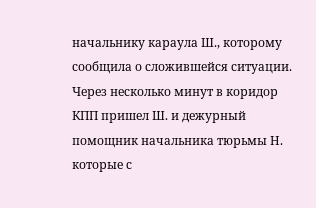начальнику караула Ш., которому сообщила о сложившейся ситуации. Через несколько минут в коридор КПП пришел Ш. и дежурный помощник начальника тюрьмы Н. которые с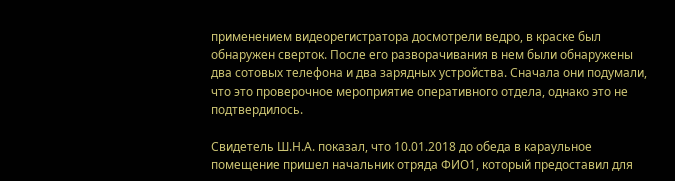применением видеорегистратора досмотрели ведро, в краске был обнаружен сверток. После его разворачивания в нем были обнаружены два сотовых телефона и два зарядных устройства. Сначала они подумали, что это проверочное мероприятие оперативного отдела, однако это не подтвердилось.

Свидетель Ш.Н.А. показал, что 10.01.2018 до обеда в караульное помещение пришел начальник отряда ФИО1, который предоставил для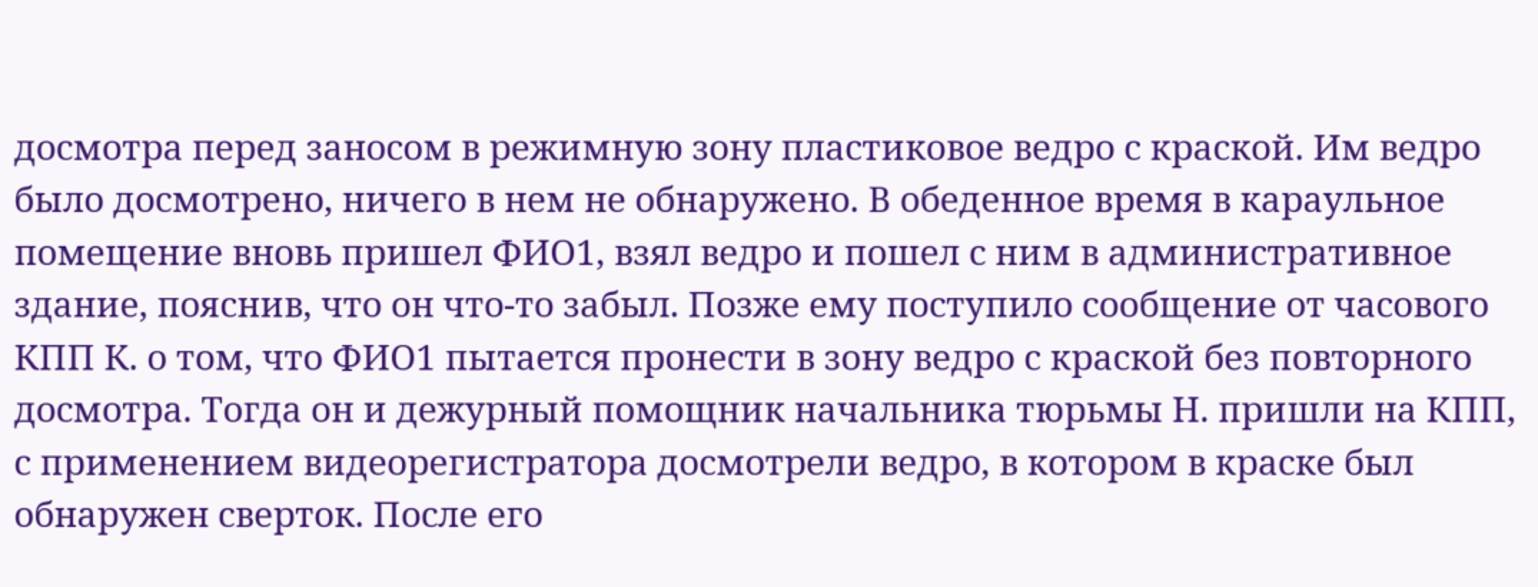досмотра перед заносом в режимную зону пластиковое ведро с краской. Им ведро было досмотрено, ничего в нем не обнаружено. В обеденное время в караульное помещение вновь пришел ФИО1, взял ведро и пошел с ним в административное здание, пояснив, что он что-то забыл. Позже ему поступило сообщение от часового КПП К. о том, что ФИО1 пытается пронести в зону ведро с краской без повторного досмотра. Тогда он и дежурный помощник начальника тюрьмы Н. пришли на КПП, с применением видеорегистратора досмотрели ведро, в котором в краске был обнаружен сверток. После его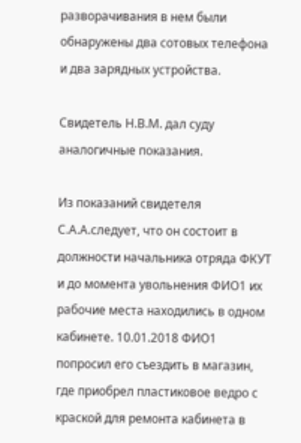разворачивания в нем были обнаружены два сотовых телефона и два зарядных устройства.

Свидетель Н.В.М. дал суду аналогичные показания.

Из показаний свидетеля С.А.А.следует, что он состоит в должности начальника отряда ФКУТ и до момента увольнения ФИО1 их рабочие места находились в одном кабинете. 10.01.2018 ФИО1 попросил его съездить в магазин, где приобрел пластиковое ведро с краской для ремонта кабинета в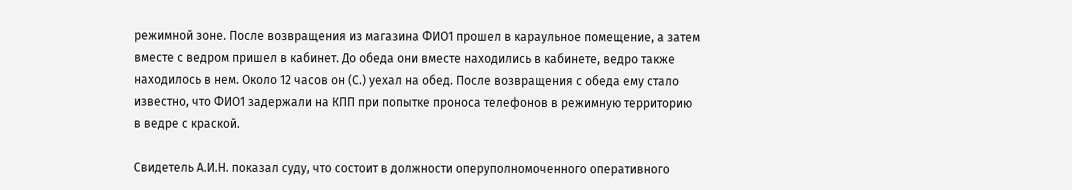режимной зоне. После возвращения из магазина ФИО1 прошел в караульное помещение, а затем вместе с ведром пришел в кабинет. До обеда они вместе находились в кабинете, ведро также находилось в нем. Около 12 часов он (С.) уехал на обед. После возвращения с обеда ему стало известно, что ФИО1 задержали на КПП при попытке проноса телефонов в режимную территорию в ведре с краской.

Свидетель А.И.Н. показал суду, что состоит в должности оперуполномоченного оперативного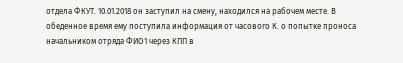отдела ФКУТ. 10.01.2018 он заступил на смену, находился на рабочем месте. В обеденное время ему поступила информация от часового К. о попытке проноса начальником отряда ФИО1 через КПП в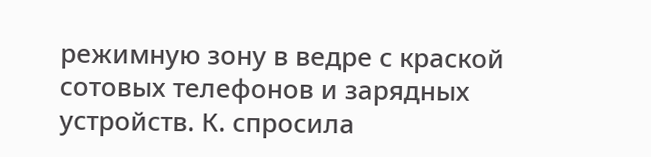режимную зону в ведре с краской сотовых телефонов и зарядных устройств. К. спросила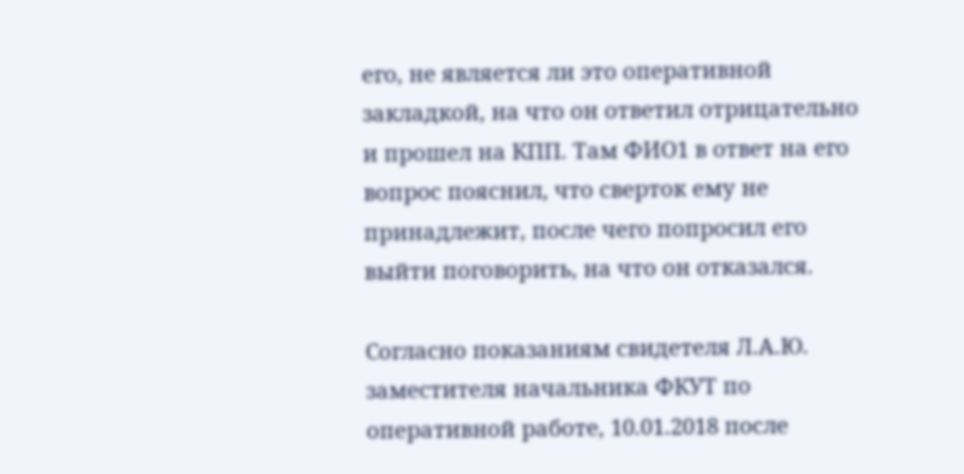его, не является ли это оперативной закладкой, на что он ответил отрицательно и прошел на КПП. Там ФИО1 в ответ на его вопрос пояснил, что сверток ему не принадлежит, после чего попросил его выйти поговорить, на что он отказался.

Согласно показаниям свидетеля Л.А.Ю. заместителя начальника ФКУТ по оперативной работе, 10.01.2018 после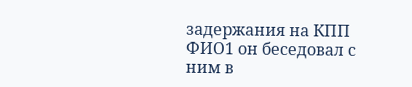задержания на КПП ФИО1 он беседовал с ним в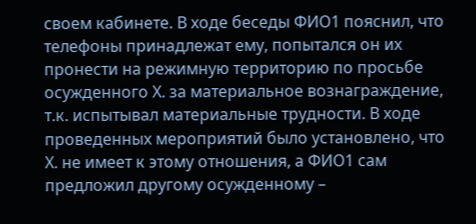своем кабинете. В ходе беседы ФИО1 пояснил, что телефоны принадлежат ему, попытался он их пронести на режимную территорию по просьбе осужденного Х. за материальное вознаграждение, т.к. испытывал материальные трудности. В ходе проведенных мероприятий было установлено, что Х. не имеет к этому отношения, а ФИО1 сам предложил другому осужденному –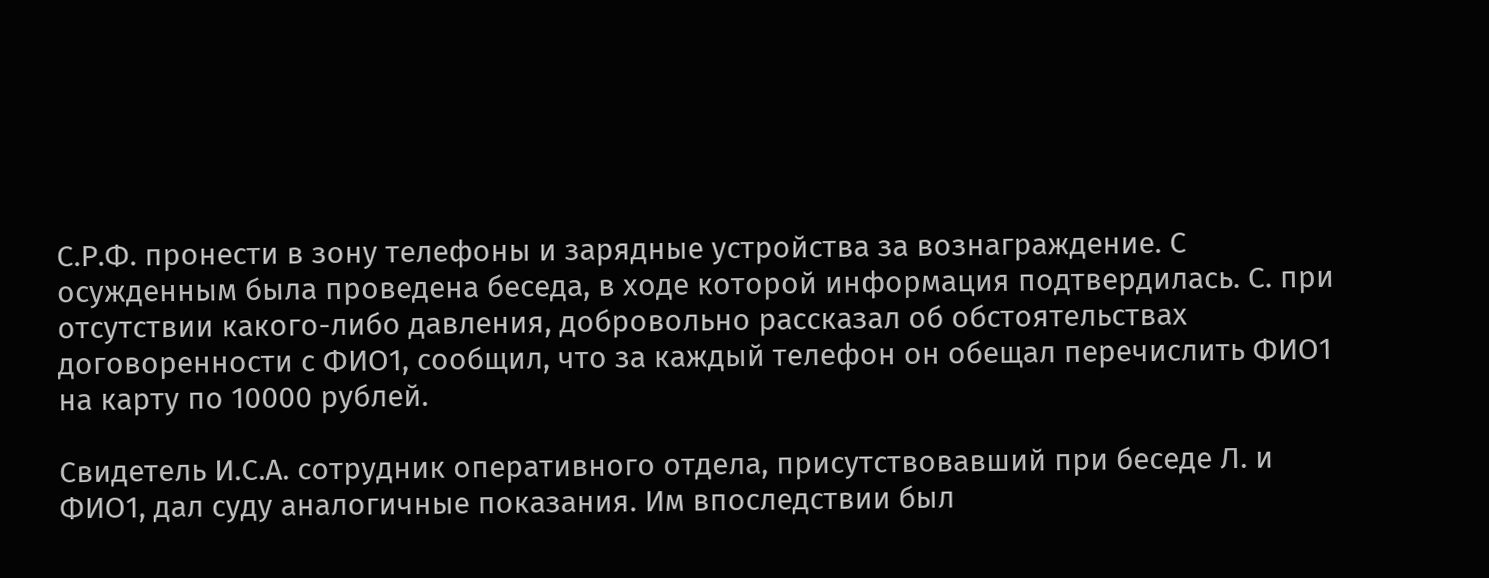С.Р.Ф. пронести в зону телефоны и зарядные устройства за вознаграждение. С осужденным была проведена беседа, в ходе которой информация подтвердилась. С. при отсутствии какого-либо давления, добровольно рассказал об обстоятельствах договоренности с ФИО1, сообщил, что за каждый телефон он обещал перечислить ФИО1 на карту по 10000 рублей.

Свидетель И.С.А. сотрудник оперативного отдела, присутствовавший при беседе Л. и ФИО1, дал суду аналогичные показания. Им впоследствии был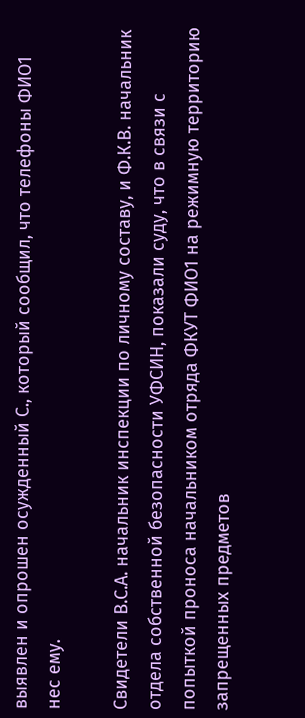выявлен и опрошен осужденный С., который сообщил, что телефоны ФИО1 нес ему.

Свидетели В.С.А. начальник инспекции по личному составу, и Ф.К.В. начальник отдела собственной безопасности УФСИН, показали суду, что в связи с попыткой проноса начальником отряда ФКУТ ФИО1 на режимную территорию запрещенных предметов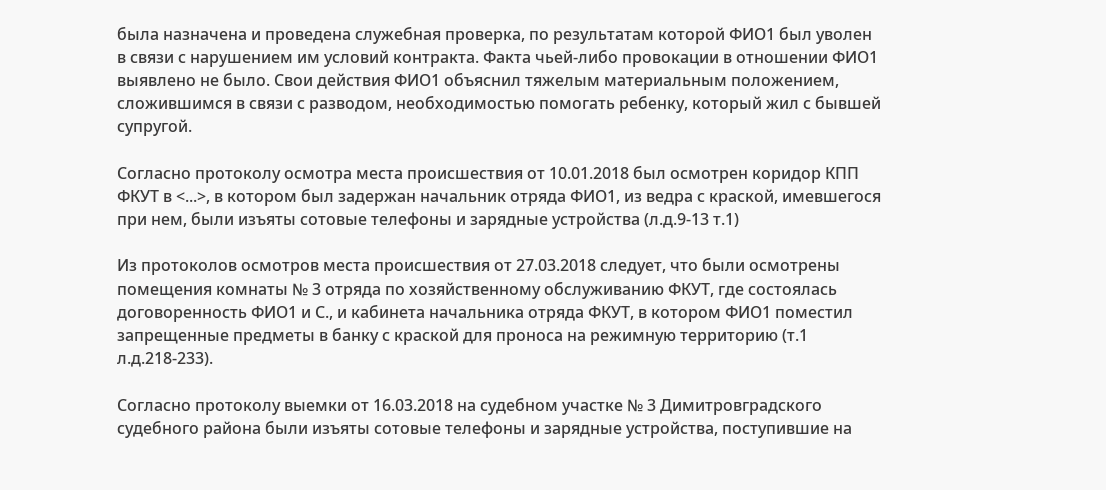была назначена и проведена служебная проверка, по результатам которой ФИО1 был уволен в связи с нарушением им условий контракта. Факта чьей-либо провокации в отношении ФИО1 выявлено не было. Свои действия ФИО1 объяснил тяжелым материальным положением, сложившимся в связи с разводом, необходимостью помогать ребенку, который жил с бывшей супругой.

Согласно протоколу осмотра места происшествия от 10.01.2018 был осмотрен коридор КПП ФКУТ в <...>, в котором был задержан начальник отряда ФИО1, из ведра с краской, имевшегося при нем, были изъяты сотовые телефоны и зарядные устройства (л.д.9-13 т.1)

Из протоколов осмотров места происшествия от 27.03.2018 следует, что были осмотрены помещения комнаты № 3 отряда по хозяйственному обслуживанию ФКУТ, где состоялась договоренность ФИО1 и С., и кабинета начальника отряда ФКУТ, в котором ФИО1 поместил запрещенные предметы в банку с краской для проноса на режимную территорию (т.1 л.д.218-233).

Согласно протоколу выемки от 16.03.2018 на судебном участке № 3 Димитровградского судебного района были изъяты сотовые телефоны и зарядные устройства, поступившие на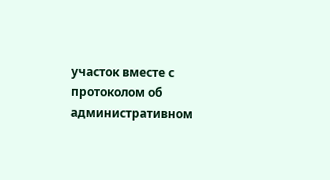участок вместе с протоколом об административном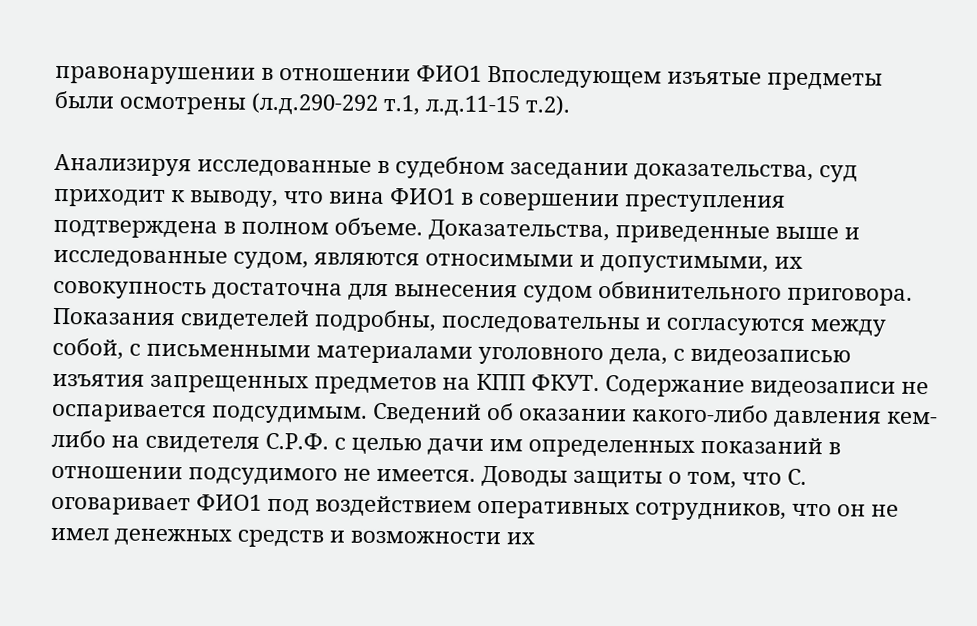правонарушении в отношении ФИО1 Впоследующем изъятые предметы были осмотрены (л.д.290-292 т.1, л.д.11-15 т.2).

Анализируя исследованные в судебном заседании доказательства, суд приходит к выводу, что вина ФИО1 в совершении преступления подтверждена в полном объеме. Доказательства, приведенные выше и исследованные судом, являются относимыми и допустимыми, их совокупность достаточна для вынесения судом обвинительного приговора. Показания свидетелей подробны, последовательны и согласуются между собой, с письменными материалами уголовного дела, с видеозаписью изъятия запрещенных предметов на КПП ФКУТ. Содержание видеозаписи не оспаривается подсудимым. Сведений об оказании какого-либо давления кем-либо на свидетеля С.Р.Ф. с целью дачи им определенных показаний в отношении подсудимого не имеется. Доводы защиты о том, что С. оговаривает ФИО1 под воздействием оперативных сотрудников, что он не имел денежных средств и возможности их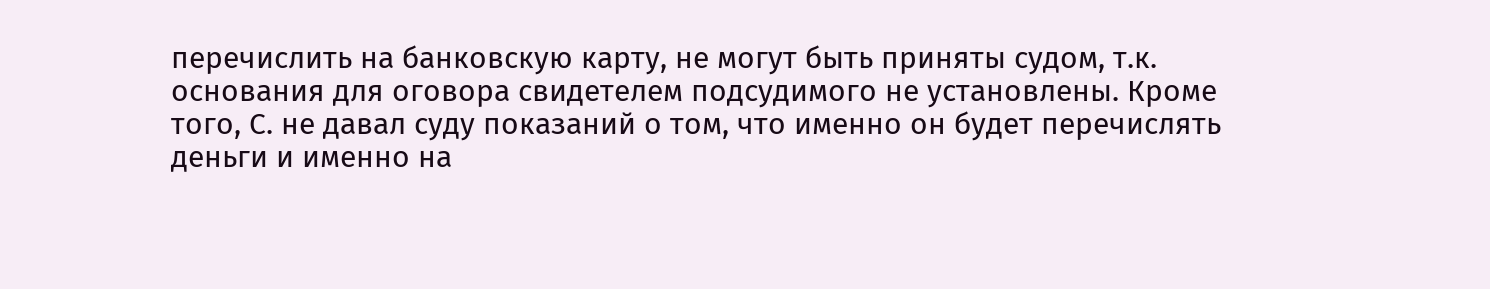перечислить на банковскую карту, не могут быть приняты судом, т.к. основания для оговора свидетелем подсудимого не установлены. Кроме того, С. не давал суду показаний о том, что именно он будет перечислять деньги и именно на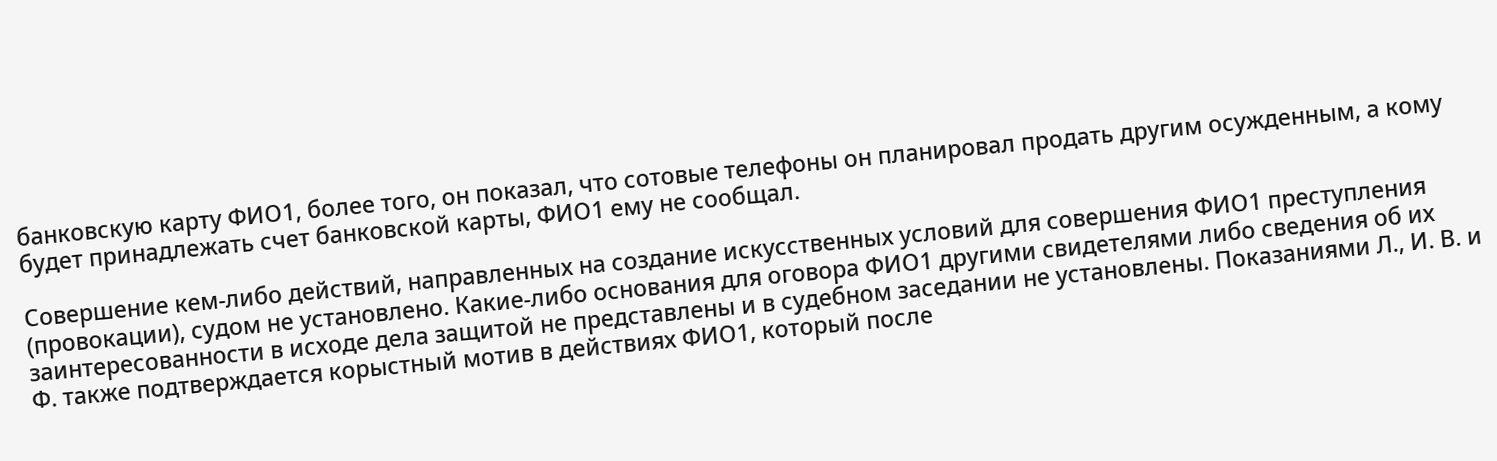банковскую карту ФИО1, более того, он показал, что сотовые телефоны он планировал продать другим осужденным, а кому будет принадлежать счет банковской карты, ФИО1 ему не сообщал.

Совершение кем-либо действий, направленных на создание искусственных условий для совершения ФИО1 преступления (провокации), судом не установлено. Какие-либо основания для оговора ФИО1 другими свидетелями либо сведения об их заинтересованности в исходе дела защитой не представлены и в судебном заседании не установлены. Показаниями Л., И. В. и Ф. также подтверждается корыстный мотив в действиях ФИО1, который после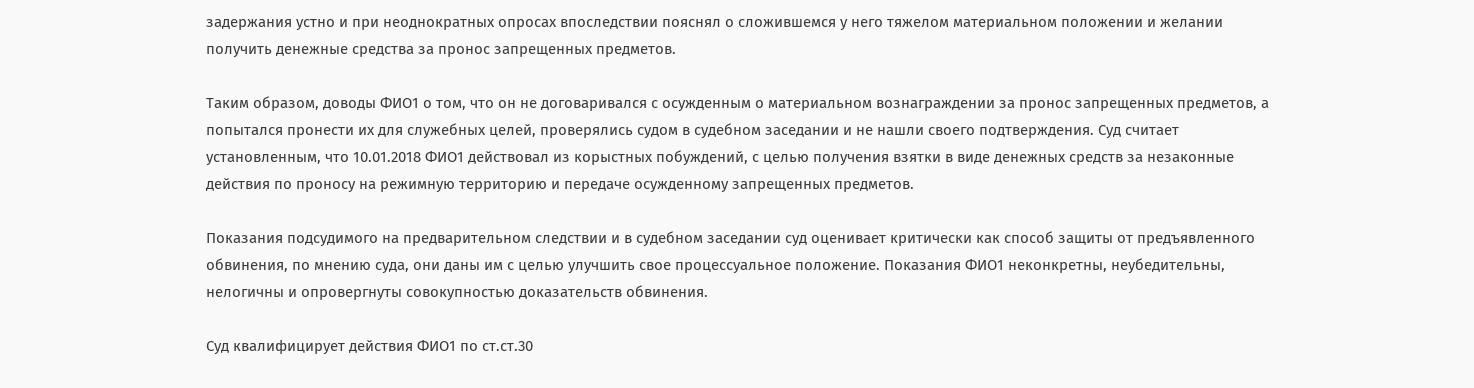задержания устно и при неоднократных опросах впоследствии пояснял о сложившемся у него тяжелом материальном положении и желании получить денежные средства за пронос запрещенных предметов.

Таким образом, доводы ФИО1 о том, что он не договаривался с осужденным о материальном вознаграждении за пронос запрещенных предметов, а попытался пронести их для служебных целей, проверялись судом в судебном заседании и не нашли своего подтверждения. Суд считает установленным, что 10.01.2018 ФИО1 действовал из корыстных побуждений, с целью получения взятки в виде денежных средств за незаконные действия по проносу на режимную территорию и передаче осужденному запрещенных предметов.

Показания подсудимого на предварительном следствии и в судебном заседании суд оценивает критически как способ защиты от предъявленного обвинения, по мнению суда, они даны им с целью улучшить свое процессуальное положение. Показания ФИО1 неконкретны, неубедительны, нелогичны и опровергнуты совокупностью доказательств обвинения.

Суд квалифицирует действия ФИО1 по ст.ст.30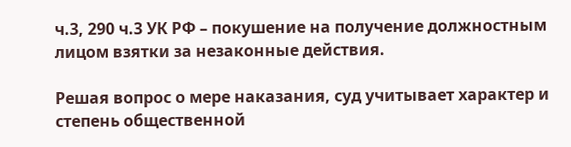ч.3, 290 ч.3 УК РФ – покушение на получение должностным лицом взятки за незаконные действия.

Решая вопрос о мере наказания, суд учитывает характер и степень общественной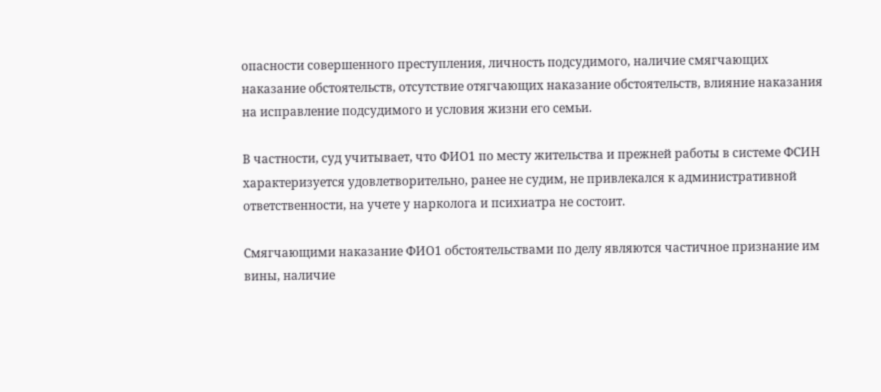опасности совершенного преступления, личность подсудимого, наличие смягчающих наказание обстоятельств, отсутствие отягчающих наказание обстоятельств, влияние наказания на исправление подсудимого и условия жизни его семьи.

В частности, суд учитывает, что ФИО1 по месту жительства и прежней работы в системе ФСИН характеризуется удовлетворительно, ранее не судим, не привлекался к административной ответственности, на учете у нарколога и психиатра не состоит.

Смягчающими наказание ФИО1 обстоятельствами по делу являются частичное признание им вины, наличие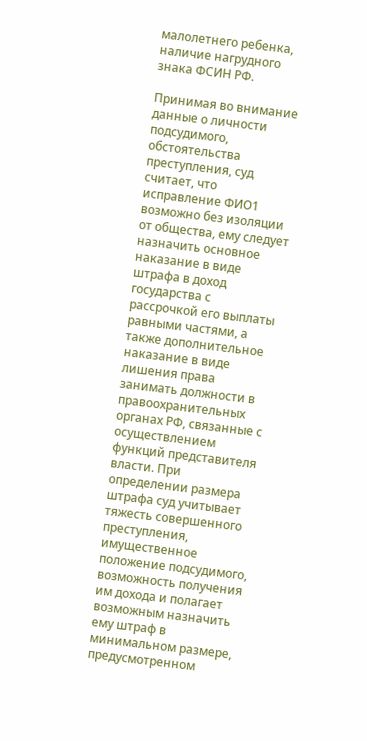малолетнего ребенка, наличие нагрудного знака ФСИН РФ.

Принимая во внимание данные о личности подсудимого, обстоятельства преступления, суд считает, что исправление ФИО1 возможно без изоляции от общества, ему следует назначить основное наказание в виде штрафа в доход государства с рассрочкой его выплаты равными частями, а также дополнительное наказание в виде лишения права занимать должности в правоохранительных органах РФ, связанные с осуществлением функций представителя власти. При определении размера штрафа суд учитывает тяжесть совершенного преступления, имущественное положение подсудимого, возможность получения им дохода и полагает возможным назначить ему штраф в минимальном размере, предусмотренном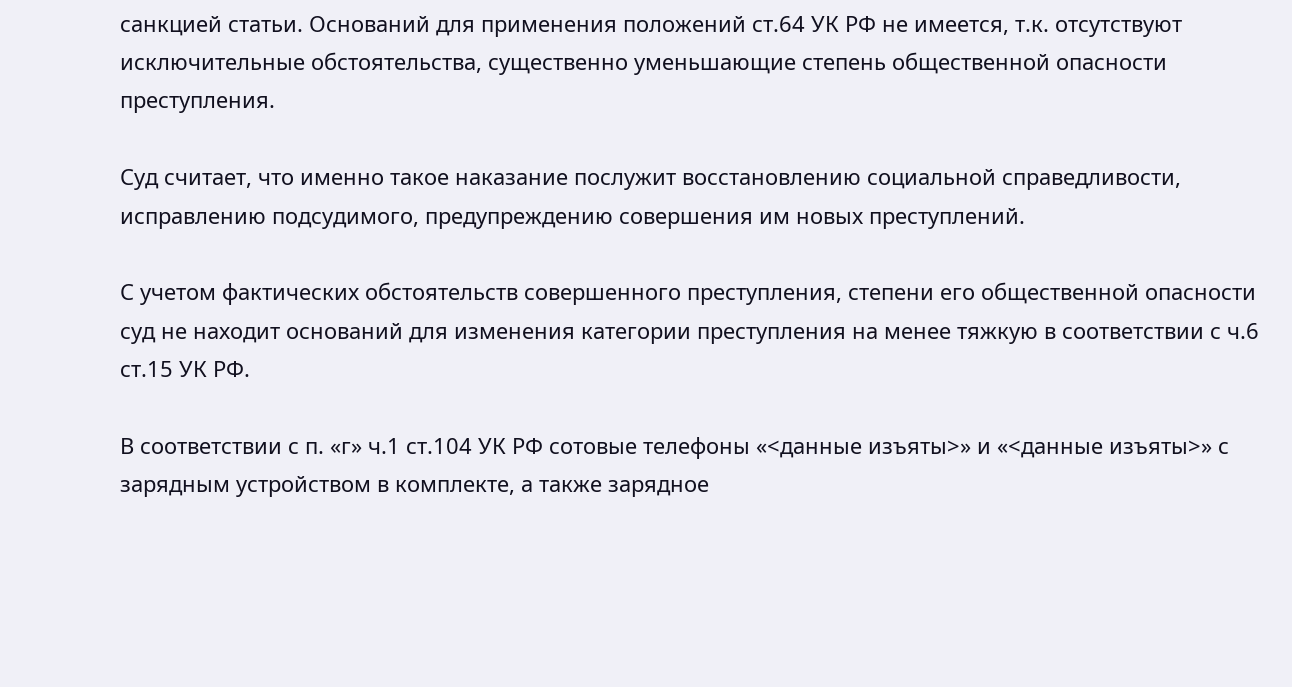санкцией статьи. Оснований для применения положений ст.64 УК РФ не имеется, т.к. отсутствуют исключительные обстоятельства, существенно уменьшающие степень общественной опасности преступления.

Суд считает, что именно такое наказание послужит восстановлению социальной справедливости, исправлению подсудимого, предупреждению совершения им новых преступлений.

С учетом фактических обстоятельств совершенного преступления, степени его общественной опасности суд не находит оснований для изменения категории преступления на менее тяжкую в соответствии с ч.6 ст.15 УК РФ.

В соответствии с п. «г» ч.1 ст.104 УК РФ сотовые телефоны «<данные изъяты>» и «<данные изъяты>» с зарядным устройством в комплекте, а также зарядное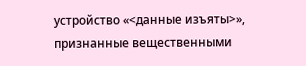устройство «<данные изъяты>», признанные вещественными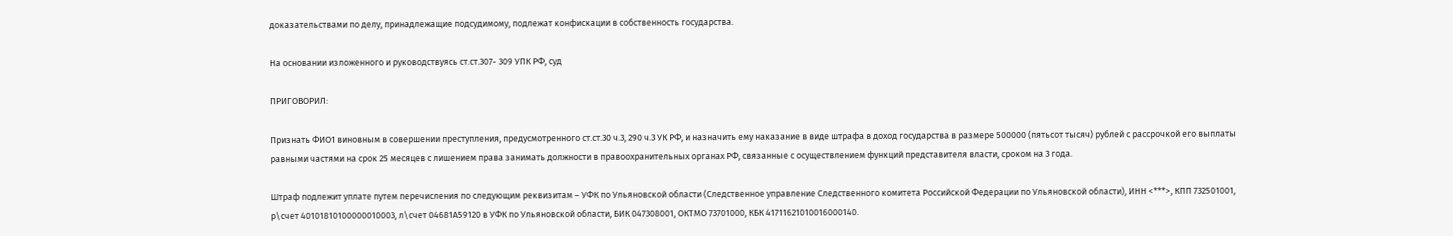доказательствами по делу, принадлежащие подсудимому, подлежат конфискации в собственность государства.

На основании изложенного и руководствуясь ст.ст.307- 309 УПК РФ, суд

ПРИГОВОРИЛ:

Признать ФИО1 виновным в совершении преступления, предусмотренного ст.ст.30 ч.3, 290 ч.3 УК РФ, и назначить ему наказание в виде штрафа в доход государства в размере 500000 (пятьсот тысяч) рублей с рассрочкой его выплаты равными частями на срок 25 месяцев с лишением права занимать должности в правоохранительных органах РФ, связанные с осуществлением функций представителя власти, сроком на 3 года.

Штраф подлежит уплате путем перечисления по следующим реквизитам – УФК по Ульяновской области (Следственное управление Следственного комитета Российской Федерации по Ульяновской области), ИНН <***>, КПП 732501001, р\счет 40101810100000010003, л\счет 04681А59120 в УФК по Ульяновской области, БИК 047308001, ОКТМО 73701000, КБК 41711621010016000140.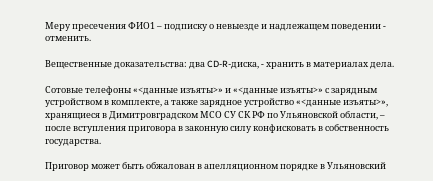Меру пресечения ФИО1 – подписку о невыезде и надлежащем поведении - отменить.

Вещественные доказательства: два CD-R-диска, - хранить в материалах дела.

Сотовые телефоны «<данные изъяты>» и «<данные изъяты>» с зарядным устройством в комплекте, а также зарядное устройство «<данные изъяты>», хранящиеся в Димитровградском МСО СУ СК РФ по Ульяновской области, – после вступления приговора в законную силу конфисковать в собственность государства.

Приговор может быть обжалован в апелляционном порядке в Ульяновский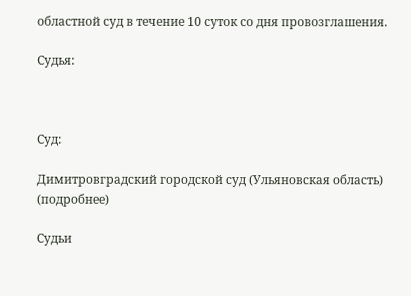областной суд в течение 10 суток со дня провозглашения.

Судья:



Суд:

Димитровградский городской суд (Ульяновская область) (подробнее)

Судьи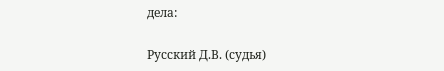дела:

Русский Д.В. (судья)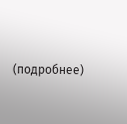(подробнее)